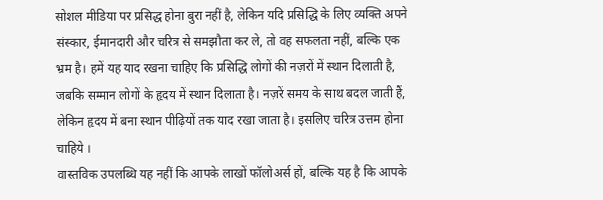सोशल मीडिया पर प्रसिद्ध होना बुरा नहीं है, लेकिन यदि प्रसिद्धि के लिए व्यक्ति अपने संस्कार, ईमानदारी और चरित्र से समझौता कर ले, तो वह सफलता नहीं, बल्कि एक भ्रम है। हमें यह याद रखना चाहिए कि प्रसिद्धि लोगों की नज़रों में स्थान दिलाती है, जबकि सम्मान लोगों के हृदय में स्थान दिलाता है। नज़रें समय के साथ बदल जाती हैं, लेकिन हृदय में बना स्थान पीढ़ियों तक याद रखा जाता है। इसलिए चरित्र उत्तम होना चाहिये ।
वास्तविक उपलब्धि यह नहीं कि आपके लाखों फॉलोअर्स हों, बल्कि यह है कि आपके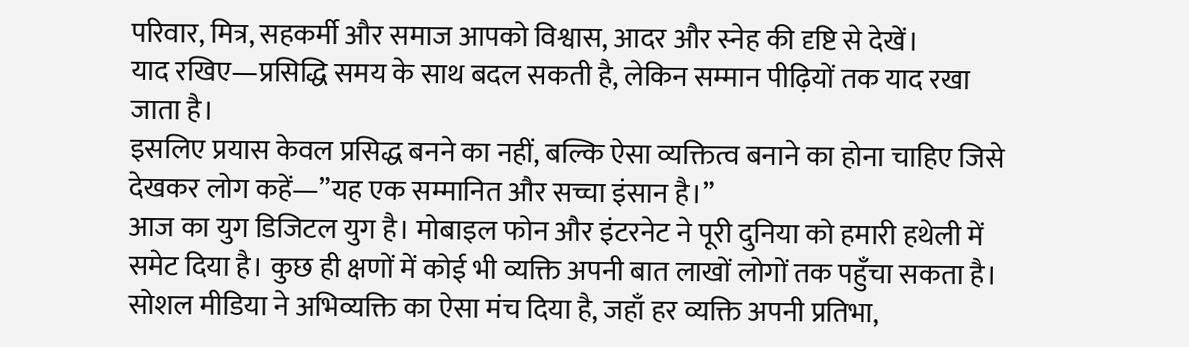परिवार, मित्र, सहकर्मी और समाज आपको विश्वास, आदर और स्नेह की दृष्टि से देखें।
याद रखिए—प्रसिद्धि समय के साथ बदल सकती है, लेकिन सम्मान पीढ़ियों तक याद रखा जाता है।
इसलिए प्रयास केवल प्रसिद्ध बनने का नहीं, बल्कि ऐसा व्यक्तित्व बनाने का होना चाहिए जिसे देखकर लोग कहें—”यह एक सम्मानित और सच्चा इंसान है।”
आज का युग डिजिटल युग है। मोबाइल फोन और इंटरनेट ने पूरी दुनिया को हमारी हथेली में समेट दिया है। कुछ ही क्षणों में कोई भी व्यक्ति अपनी बात लाखों लोगों तक पहुँचा सकता है। सोशल मीडिया ने अभिव्यक्ति का ऐसा मंच दिया है, जहाँ हर व्यक्ति अपनी प्रतिभा,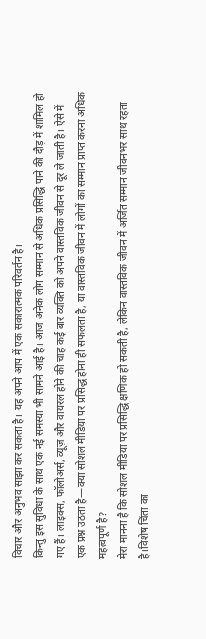विचार और अनुभव साझा कर सकता है। यह अपने आप में एक सकारात्मक परिवर्तन है।
किन्तु इस सुविधा के साथ एक नई समस्या भी सामने आई है। आज अनेक लोग सम्मान से अधिक प्रसिद्धि पाने की दौड़ में शामिल हो गए हैं। लाइक्स, फॉलोअर्स, व्यूज़ और वायरल होने की चाह कई बार व्यक्ति को अपने वास्तविक जीवन से दूर ले जाती है। ऐसे में एक प्रश्न उठता है—क्या सोशल मीडिया पर प्रसिद्ध होना ही सफलता है, या वास्तविक जीवन में लोगों का सम्मान प्राप्त करना अधिक महत्वपूर्ण है?
मेरा मानना है कि सोशल मीडिया पर प्रसिद्धि क्षणिक हो सकती है, लेकिन वास्तविक जीवन में अर्जित सम्मान जीवनभर साथ रहता है।विशेष चिंता का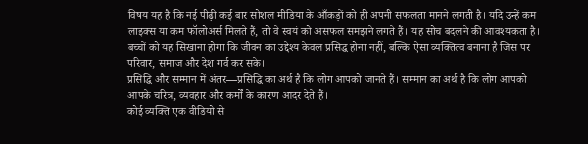विषय यह है कि नई पीढ़ी कई बार सोशल मीडिया के आँकड़ों को ही अपनी सफलता मानने लगती है। यदि उन्हें कम लाइक्स या कम फॉलोअर्स मिलते हैं, तो वे स्वयं को असफल समझने लगते हैं। यह सोच बदलने की आवश्यकता है। बच्चों को यह सिखाना होगा कि जीवन का उद्देश्य केवल प्रसिद्ध होना नहीं, बल्कि ऐसा व्यक्तित्व बनाना है जिस पर परिवार, समाज और देश गर्व कर सके।
प्रसिद्धि और सम्मान में अंतर—प्रसिद्धि का अर्थ है कि लोग आपको जानते हैं। सम्मान का अर्थ है कि लोग आपको आपके चरित्र, व्यवहार और कर्मों के कारण आदर देते हैं।
कोई व्यक्ति एक वीडियो से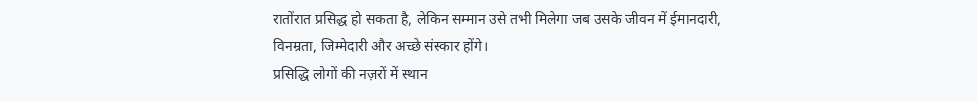रातोंरात प्रसिद्ध हो सकता है, लेकिन सम्मान उसे तभी मिलेगा जब उसके जीवन में ईमानदारी, विनम्रता, जिम्मेदारी और अच्छे संस्कार होंगे।
प्रसिद्धि लोगों की नज़रों में स्थान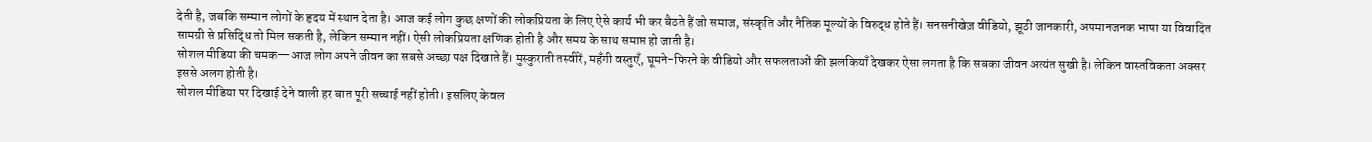देती है, जबकि सम्मान लोगों के हृदय में स्थान देता है। आज कई लोग कुछ क्षणों की लोकप्रियता के लिए ऐसे कार्य भी कर बैठते हैं जो समाज, संस्कृति और नैतिक मूल्यों के विरुद्ध होते हैं। सनसनीखेज़ वीडियो, झूठी जानकारी, अपमानजनक भाषा या विवादित सामग्री से प्रसिद्धि तो मिल सकती है, लेकिन सम्मान नहीं। ऐसी लोकप्रियता क्षणिक होती है और समय के साथ समाप्त हो जाती है।
सोशल मीडिया की चमक—आज लोग अपने जीवन का सबसे अच्छा पक्ष दिखाते हैं। मुस्कुराती तस्वीरें, महँगी वस्तुएँ, घूमने-फिरने के वीडियो और सफलताओं की झलकियाँ देखकर ऐसा लगता है कि सबका जीवन अत्यंत सुखी है। लेकिन वास्तविकता अक्सर इससे अलग होती है।
सोशल मीडिया पर दिखाई देने वाली हर बात पूरी सच्चाई नहीं होती। इसलिए केवल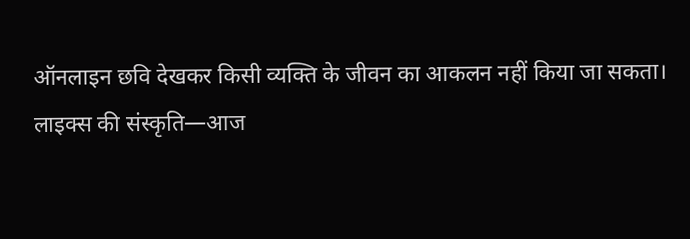ऑनलाइन छवि देखकर किसी व्यक्ति के जीवन का आकलन नहीं किया जा सकता।
लाइक्स की संस्कृति—आज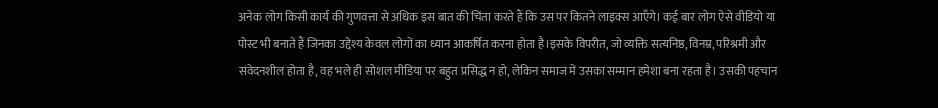अनेक लोग किसी कार्य की गुणवत्ता से अधिक इस बात की चिंता करते हैं कि उस पर कितने लाइक्स आएँगे। कई बार लोग ऐसे वीडियो या पोस्ट भी बनाते हैं जिनका उद्देश्य केवल लोगों का ध्यान आकर्षित करना होता है।इसके विपरीत, जो व्यक्ति सत्यनिष्ठ, विनम्र, परिश्रमी और संवेदनशील होता है, वह भले ही सोशल मीडिया पर बहुत प्रसिद्ध न हो, लेकिन समाज में उसका सम्मान हमेशा बना रहता है। उसकी पहचान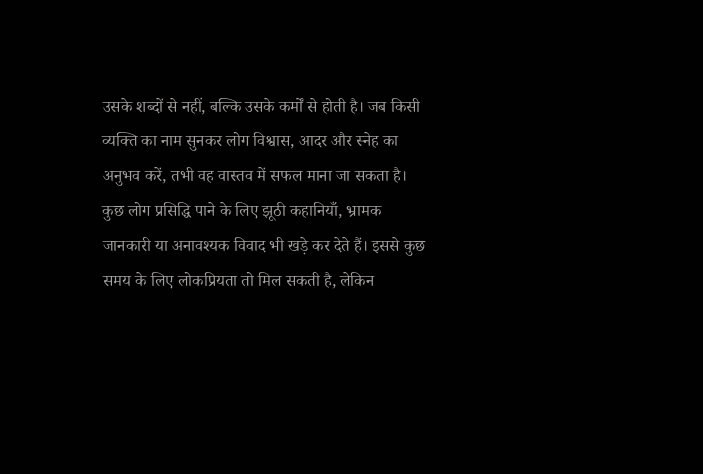उसके शब्दों से नहीं, बल्कि उसके कर्मों से होती है। जब किसी व्यक्ति का नाम सुनकर लोग विश्वास, आदर और स्नेह का अनुभव करें, तभी वह वास्तव में सफल माना जा सकता है।
कुछ लोग प्रसिद्धि पाने के लिए झूठी कहानियाँ, भ्रामक जानकारी या अनावश्यक विवाद भी खड़े कर देते हैं। इससे कुछ समय के लिए लोकप्रियता तो मिल सकती है, लेकिन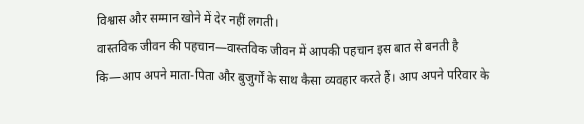विश्वास और सम्मान खोने में देर नहीं लगती।
वास्तविक जीवन की पहचान—वास्तविक जीवन में आपकी पहचान इस बात से बनती है कि—आप अपने माता-पिता और बुजुर्गों के साथ कैसा व्यवहार करते हैं। आप अपने परिवार के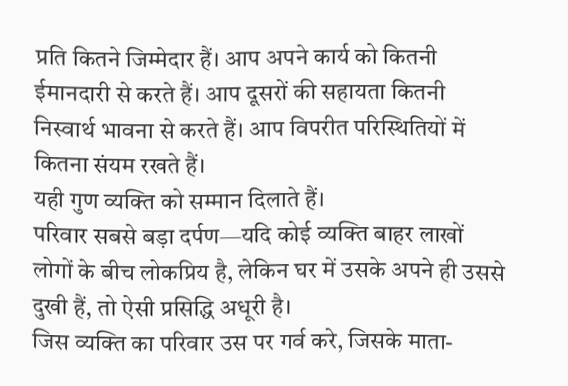प्रति कितने जिम्मेदार हैं। आप अपने कार्य को कितनी ईमानदारी से करते हैं। आप दूसरों की सहायता कितनी निस्वार्थ भावना से करते हैं। आप विपरीत परिस्थितियों में कितना संयम रखते हैं।
यही गुण व्यक्ति को सम्मान दिलाते हैं।
परिवार सबसे बड़ा दर्पण—यदि कोई व्यक्ति बाहर लाखों लोगों के बीच लोकप्रिय है, लेकिन घर में उसके अपने ही उससे दुखी हैं, तो ऐसी प्रसिद्धि अधूरी है।
जिस व्यक्ति का परिवार उस पर गर्व करे, जिसके माता-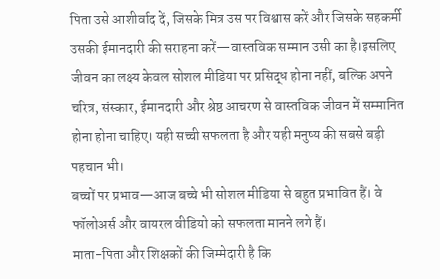पिता उसे आशीर्वाद दें, जिसके मित्र उस पर विश्वास करें और जिसके सहकर्मी उसकी ईमानदारी की सराहना करें—वास्तविक सम्मान उसी का है।इसलिए जीवन का लक्ष्य केवल सोशल मीडिया पर प्रसिद्ध होना नहीं, बल्कि अपने चरित्र, संस्कार, ईमानदारी और श्रेष्ठ आचरण से वास्तविक जीवन में सम्मानित होना होना चाहिए। यही सच्ची सफलता है और यही मनुष्य की सबसे बड़ी पहचान भी।
बच्चों पर प्रभाव—आज बच्चे भी सोशल मीडिया से बहुत प्रभावित हैं। वे फॉलोअर्स और वायरल वीडियो को सफलता मानने लगे हैं।
माता-पिता और शिक्षकों की जिम्मेदारी है कि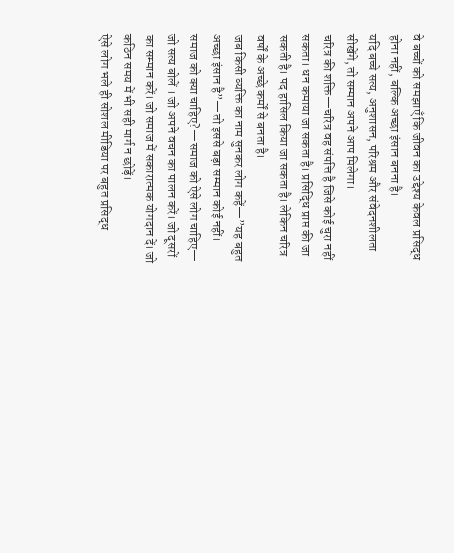वे बच्चों को समझाएँ कि जीवन का उद्देश्य केवल प्रसिद्ध होना नहीं, बल्कि अच्छा इंसान बनना है।
यदि बच्चे सत्य, अनुशासन, परिश्रम और संवेदनशीलता सीखेंगे, तो सम्मान अपने आप मिलेगा।
चरित्र की शक्ति—चरित्र वह संपत्ति है जिसे कोई चुरा नहीं सकता। धन कमाया जा सकता है। प्रसिद्धि प्राप्त की जा सकती है। पद हासिल किया जा सकता है। लेकिन चरित्र वर्षों के अच्छे कर्मों से बनता है।
जब किसी व्यक्ति का नाम सुनकर लोग कहें—”यह बहुत अच्छा इंसान है”—तो इससे बड़ा सम्मान कोई नहीं।
समाज को क्या चाहिए?—समाज को ऐसे लोग चाहिए— जो सत्य बोलें । जो अपने वचन का पालन करें। जो दूसरों का सम्मान करें। जो समाज में सकारात्मक योगदान दें। जो कठिन समय में भी सही मार्ग न छोड़ें।
ऐसे लोग भले ही सोशल मीडिया पर बहुत प्रसिद्ध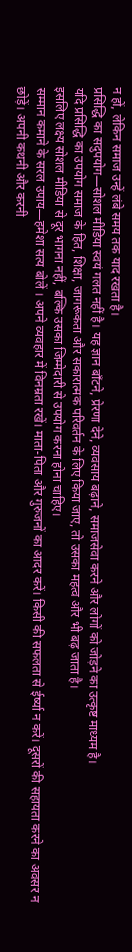न हों, लेकिन समाज उन्हें लंबे समय तक याद रखता है।
प्रसिद्धि का सदुपयोग—सोशल मीडिया स्वयं गलत नहीं है। यह ज्ञान बाँटने, प्रेरणा देने, व्यवसाय बढ़ाने, समाजसेवा करने और लोगों को जोड़ने का उत्कृष्ट माध्यम है।
यदि प्रसिद्धि का उपयोग समाज के हित, शिक्षा, जागरूकता और सकारात्मक परिवर्तन के लिए किया जाए, तो उसका महत्व और भी बढ़ जाता है।
इसलिए लक्ष्य सोशल मीडिया से दूर भागना नहीं, बल्कि उसका जिम्मेदारी से उपयोग करना होना चाहिए।
सम्मान कमाने के सरल उपाय—हमेशा सत्य बोलें । अपने व्यवहार में विनम्रता रखें। माता-पिता और गुरुजनों का आदर करें। किसी की सफलता से ईर्ष्या न करें। दूसरों की सहायता करने का अवसर न छोड़ें। अपनी कथनी और करनी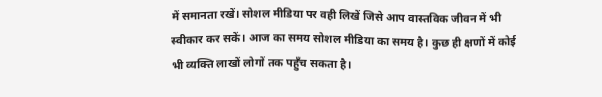में समानता रखें। सोशल मीडिया पर वही लिखें जिसे आप वास्तविक जीवन में भी स्वीकार कर सकें। आज का समय सोशल मीडिया का समय है। कुछ ही क्षणों में कोई भी व्यक्ति लाखों लोगों तक पहुँच सकता है।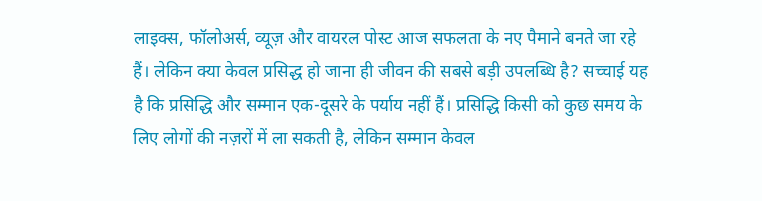लाइक्स, फॉलोअर्स, व्यूज़ और वायरल पोस्ट आज सफलता के नए पैमाने बनते जा रहे हैं। लेकिन क्या केवल प्रसिद्ध हो जाना ही जीवन की सबसे बड़ी उपलब्धि है? सच्चाई यह है कि प्रसिद्धि और सम्मान एक-दूसरे के पर्याय नहीं हैं। प्रसिद्धि किसी को कुछ समय के लिए लोगों की नज़रों में ला सकती है, लेकिन सम्मान केवल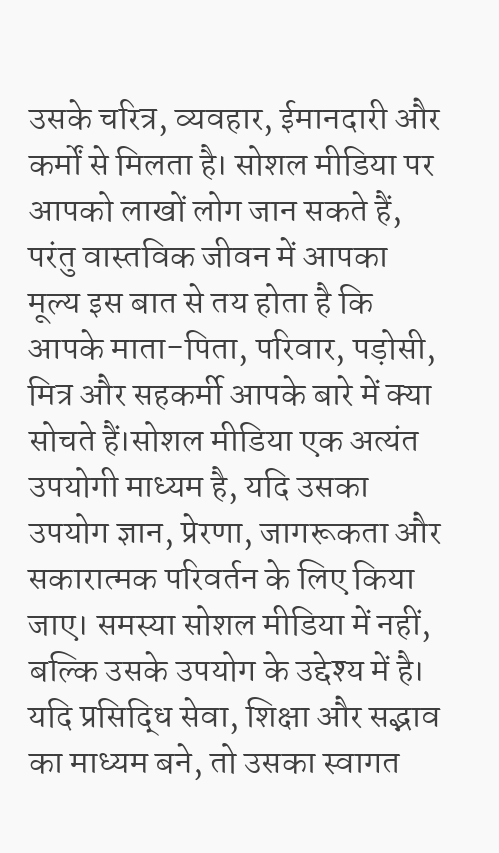उसके चरित्र, व्यवहार, ईमानदारी और कर्मों से मिलता है। सोशल मीडिया पर आपको लाखों लोग जान सकते हैं, परंतु वास्तविक जीवन में आपका मूल्य इस बात से तय होता है कि आपके माता-पिता, परिवार, पड़ोसी, मित्र और सहकर्मी आपके बारे में क्या सोचते हैं।सोशल मीडिया एक अत्यंत उपयोगी माध्यम है, यदि उसका उपयोग ज्ञान, प्रेरणा, जागरूकता और सकारात्मक परिवर्तन के लिए किया जाए। समस्या सोशल मीडिया में नहीं, बल्कि उसके उपयोग के उद्देश्य में है। यदि प्रसिद्धि सेवा, शिक्षा और सद्भाव का माध्यम बने, तो उसका स्वागत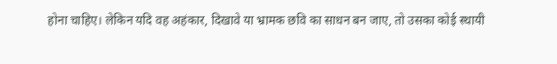होना चाहिए। लेकिन यदि वह अहंकार, दिखावे या भ्रामक छवि का साधन बन जाए, तो उसका कोई स्थायी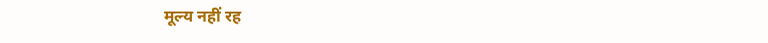मूल्य नहीं रह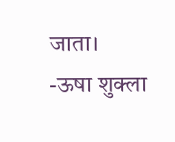जाता।
-ऊषा शुक्ला